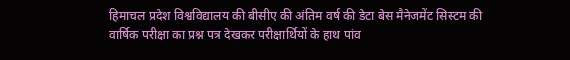हिमाचल प्रदेश विश्वविद्यालय की बीसीए की अंतिम वर्ष की डेटा बेस मैनेजमेंट सिस्टम की वार्षिक परीक्षा का प्रश्न पत्र देखकर परीक्षार्थियों के हाथ पांव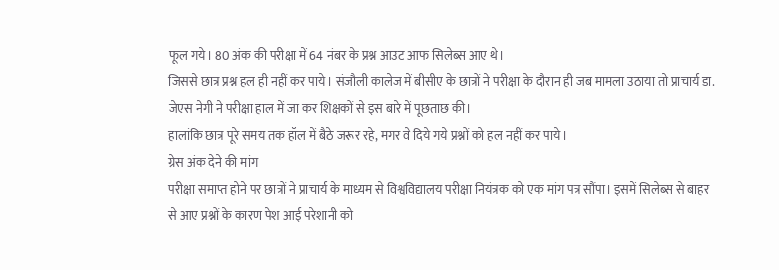फूल गये। 80 अंक की परीक्षा में 64 नंबर के प्रश्न आउट आफ सिलेब्स आए थे।
जिससे छात्र प्रश्न हल ही नहीं कर पाये। संजौली कालेज में बीसीए के छात्रों ने परीक्षा के दौरान ही जब मामला उठाया तो प्राचार्य डा. जेएस नेगी ने परीक्षा हाल में जा कर शिक्षकों से इस बारे में पूछताछ की।
हालांकि छात्र पूरे समय तक हॉल में बैठे जरूर रहे, मगर वे दिये गये प्रश्नों को हल नहीं कर पाये।
ग्रेस अंक देने की मांग
परीक्षा समाप्त होने पर छात्रों ने प्राचार्य के माध्यम से विश्वविद्यालय परीक्षा नियंत्रक को एक मांग पत्र सौंपा। इसमें सिलेब्स से बाहर से आए प्रश्नों के कारण पेश आई परेशानी को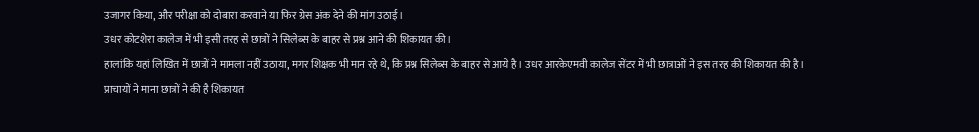उजागर किया, और परीक्षा को दोबारा करवाने या फिर ग्रेस अंक देने की मांग उठाई।
उधर कोटशेरा कालेज में भी इसी तरह से छात्रों ने सिलेब्स के बाहर से प्रश्न आने की शिकायत की।
हालांकि यहां लिखित में छात्रों ने मामला नहीं उठाया, मगर शिक्षक भी मान रहे थे, कि प्रश्न सिलेब्स के बाहर से आये है। उधर आरकेएमवी कालेज सेंटर में भी छात्राओं ने इस तरह की शिकायत की है।
प्राचायों ने माना छात्रों ने की है शिकायत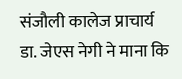संजौली कालेज प्राचार्य डा. जेएस नेगी ने माना कि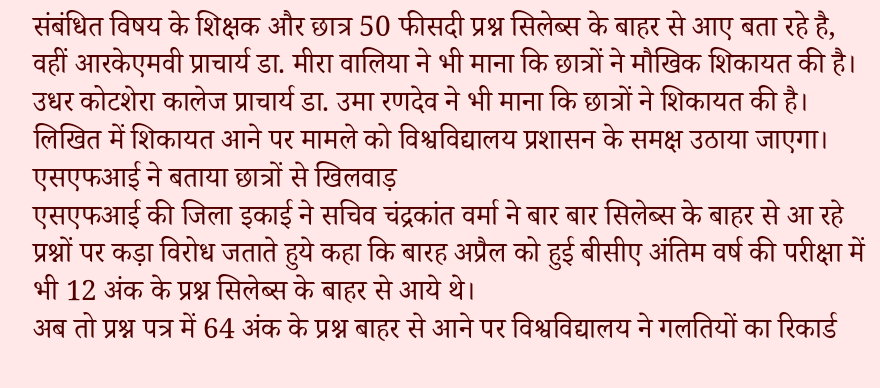संबंधित विषय के शिक्षक और छात्र 50 फीसदी प्रश्न सिलेब्स के बाहर से आए बता रहे है, वहीं आरकेएमवी प्राचार्य डा. मीरा वालिया ने भी माना कि छात्रों ने मौखिक शिकायत की है।
उधर कोटशेरा कालेज प्राचार्य डा. उमा रणदेव ने भी माना कि छात्रों ने शिकायत की है। लिखित में शिकायत आने पर मामले को विश्वविद्यालय प्रशासन के समक्ष उठाया जाएगा।
एसएफआई ने बताया छात्रों से खिलवाड़
एसएफआई की जिला इकाई ने सचिव चंद्रकांत वर्मा ने बार बार सिलेब्स के बाहर से आ रहे प्रश्नों पर कड़ा विरोध जताते हुये कहा कि बारह अप्रैल को हुई बीसीए अंतिम वर्ष की परीक्षा में भी 12 अंक के प्रश्न सिलेब्स के बाहर से आये थे।
अब तो प्रश्न पत्र में 64 अंक के प्रश्न बाहर से आने पर विश्वविद्यालय ने गलतियों का रिकार्ड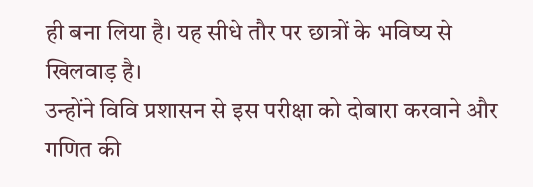ही बना लिया है। यह सीधे तौर पर छात्रों के भविष्य से खिलवाड़ है।
उन्होंने विवि प्रशासन से इस परीक्षा को दोबारा करवाने और गणित की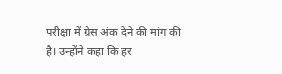परीक्षा में ग्रेस अंक देने की मांग की है। उन्होंने कहा कि हर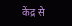केंद्र से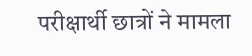परीक्षार्थी छात्रों ने मामला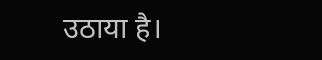उठाया है।